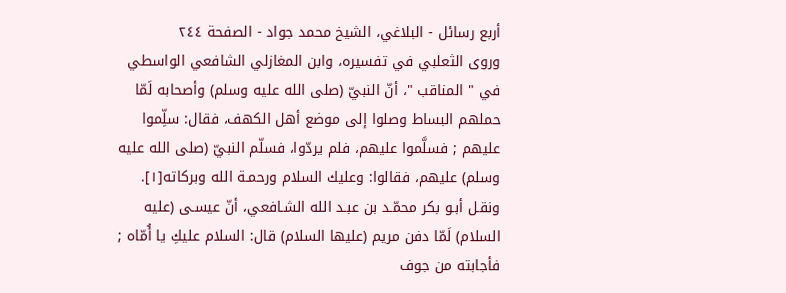أربع رسائل - البلاغي، الشيخ محمد جواد - الصفحة ٢٤٤
وروى الثعلبي في تفسيره، وابن المغازلي الشافعي الواسطي في " المناقب "، أنّ النبيّ (صلى الله عليه وسلم) وأصحابه لَمّا حملهم البساط وصلوا إلى موضع أهل الكهف، فقال: سلِّموا عليهم ; فسلَّموا عليهم، فلم يردّوا، فسلّم النبيّ (صلى الله عليه وسلم) عليهم، فقالوا: وعليك السلام ورحمـة الله وبركاته[١].
ونقـل أبـو بكر محمّـد بن عبـد الله الشـافعي، أنّ عيسـى (عليه السلام) لَمّا دفن مريم (عليها السلام) قال: السلام عليكِ يا أُمّاه ; فأجابته من جوف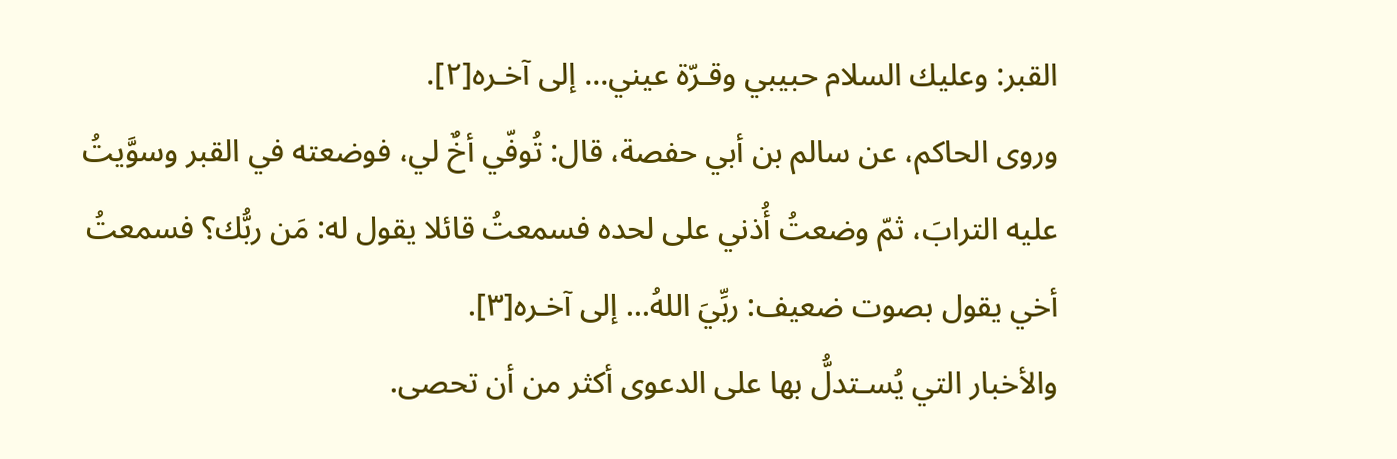القبر: وعليك السلام حبيبي وقـرّة عيني... إلى آخـره[٢].
وروى الحاكم، عن سالم بن أبي حفصة، قال: تُوفّي أخٌ لي، فوضعته في القبر وسوَّيتُ عليه الترابَ، ثمّ وضعتُ أُذني على لحده فسمعتُ قائلا يقول له: مَن ربُّك؟ فسمعتُ أخي يقول بصوت ضعيف: ربِّيَ اللهُ... إلى آخـره[٣].
والأخبار التي يُسـتدلُّ بها على الدعوى أكثر من أن تحصى.